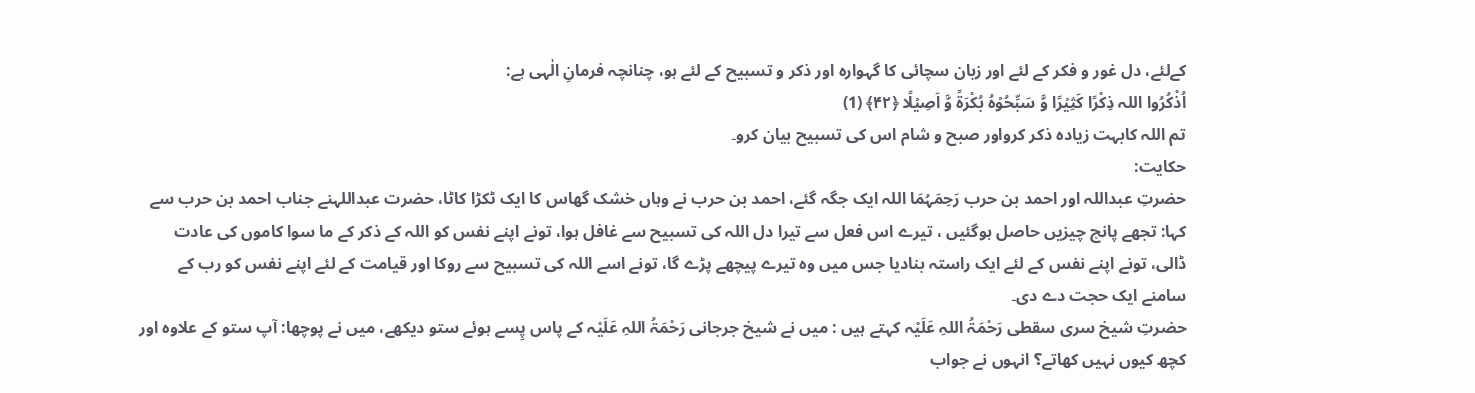کےلئے، دل غور و فکر کے لئے اور زبان سچائی کا گہوارہ اور ذکر و تسبیح کے لئے ہو، چنانچہ فرمانِ الٰہی ہے:
اُذْکُرُوا اللہ ذِکْرًا کَثِیۡرًا وَّ سَبِّحُوۡہُ بُکْرَۃً وَّ اَصِیۡلًا ﴿۴۲﴾ (1)
تم اللہ کابہت زیادہ ذکر کرواور صبح و شام اس کی تسبیح بیان کرو۔
حکایت:
حضرتِ عبداللہ اور احمد بن حرب رَحِمَہُمَا اللہ ایک جگہ گئے، احمد بن حرب نے وہاں خشک گھاس کا ایک ٹکڑا کاٹا، حضرت عبداللہنے جناب احمد بن حرب سے کہا: تجھے پانچ چیزیں حاصل ہوگئیں ، تیرے اس فعل سے تیرا دل اللہ کی تسبیح سے غافل ہوا، تونے اپنے نفس کو اللہ کے ذکر کے ما سوا کاموں کی عادت ڈالی، تونے اپنے نفس کے لئے ایک راستہ بنادیا جس میں وہ تیرے پیچھے پڑے گا، تونے اسے اللہ کی تسبیح سے روکا اور قیامت کے لئے اپنے نفس کو رب کے سامنے ایک حجت دے دی۔
حضرتِ شیخ سری سقطی رَحْمَۃُ اللہِ عَلَیْہ کہتے ہیں : میں نے شیخ جرجانی رَحْمَۃُ اللہِ عَلَیْہ کے پاس پِسے ہوئے ستو دیکھے، میں نے پوچھا: آپ ستو کے علاوہ اور کچھ کیوں نہیں کھاتے؟ انہوں نے جواب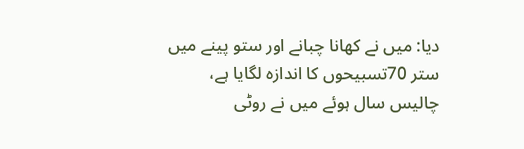دیا: میں نے کھانا چبانے اور ستو پینے میں ستر 70تسبیحوں کا اندازہ لگایا ہے، چالیس سال ہوئے میں نے روٹی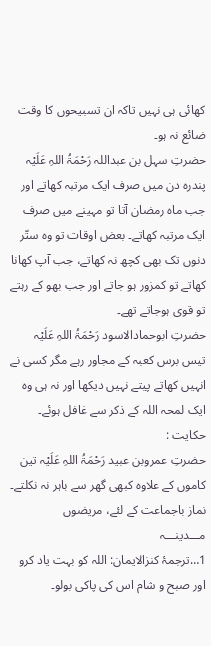کھائی ہی نہیں تاکہ ان تسبیحوں کا وقت ضائع نہ ہو۔
حضرتِ سہل بن عبداللہ رَحْمَۃُ اللہِ عَلَیْہ پندرہ دن میں صرف ایک مرتبہ کھاتے اور جب ماہ رمضان آتا تو مہینے میں صرف ایک مرتبہ کھاتے۔ بعض اوقات تو وہ ستّر دنوں تک بھی کچھ نہ کھاتے، جب آپ کھانا کھاتے تو کمزور ہو جاتے اور جب بھو کے رہتے تو قوی ہوجاتے تھے۔
حضرتِ ابوحمادالاسود رَحْمَۃُ اللہِ عَلَیْہ تیس برس کعبہ کے مجاور رہے مگر کسی نے انہیں کھاتے پیتے نہیں دیکھا اور نہ ہی وہ ایک لمحہ اللہ کے ذکر سے غافل ہوئے۔
حکایت :
حضرتِ عمروبن عبید رَحْمَۃُ اللہِ عَلَیْہ تین کاموں کے علاوہ کبھی گھر سے باہر نہ نکلتے۔ نماز باجماعت کے لئے، مریضوں
مـــدینـــہ
1…ترجمۂ کنزالایمان: اللہ کو بہت یاد کرو اور صبح و شام اس کی پاکی بولو۔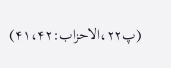(پ۲۲،الاحزاب:۴۱،۴۲)